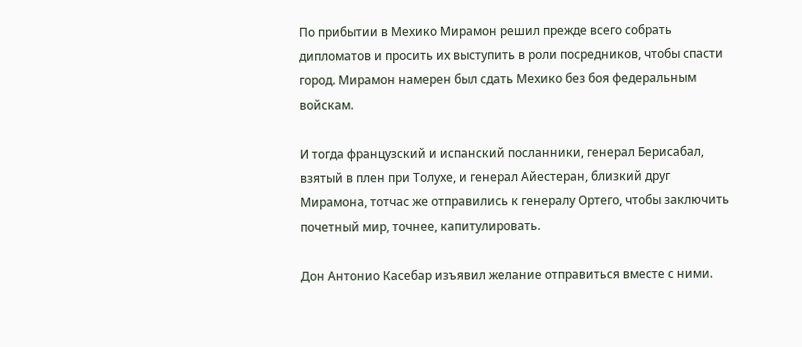По прибытии в Мехико Мирамон решил прежде всего собрать дипломатов и просить их выступить в роли посредников, чтобы спасти город. Мирамон намерен был сдать Мехико без боя федеральным войскам.

И тогда французский и испанский посланники, генерал Берисабал, взятый в плен при Толухе, и генерал Айестеран, близкий друг Мирамона, тотчас же отправились к генералу Ортего, чтобы заключить почетный мир, точнее, капитулировать.

Дон Антонио Касебар изъявил желание отправиться вместе с ними.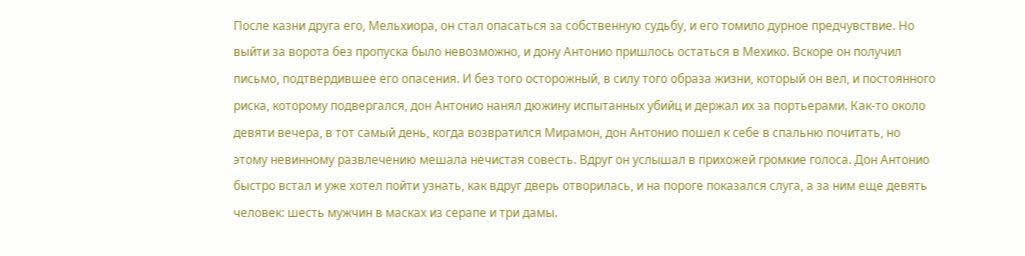После казни друга его, Мельхиора, он стал опасаться за собственную судьбу, и его томило дурное предчувствие. Но выйти за ворота без пропуска было невозможно, и дону Антонио пришлось остаться в Мехико. Вскоре он получил письмо, подтвердившее его опасения. И без того осторожный, в силу того образа жизни, который он вел, и постоянного риска, которому подвергался, дон Антонио нанял дюжину испытанных убийц и держал их за портьерами. Как-то около девяти вечера, в тот самый день, когда возвратился Мирамон, дон Антонио пошел к себе в спальню почитать, но этому невинному развлечению мешала нечистая совесть. Вдруг он услышал в прихожей громкие голоса. Дон Антонио быстро встал и уже хотел пойти узнать, как вдруг дверь отворилась, и на пороге показался слуга, а за ним еще девять человек: шесть мужчин в масках из серапе и три дамы.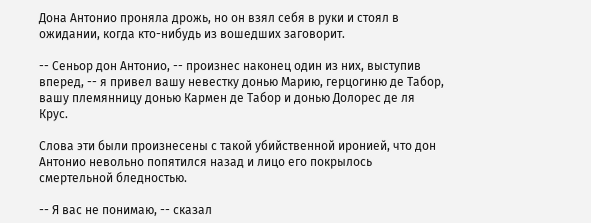Дона Антонио проняла дрожь, но он взял себя в руки и стоял в ожидании, когда кто-нибудь из вошедших заговорит.

-- Сеньор дон Антонио, -- произнес наконец один из них, выступив вперед, -- я привел вашу невестку донью Марию, герцогиню де Табор, вашу племянницу донью Кармен де Табор и донью Долорес де ля Крус.

Слова эти были произнесены с такой убийственной иронией, что дон Антонио невольно попятился назад и лицо его покрылось смертельной бледностью.

-- Я вас не понимаю, -- сказал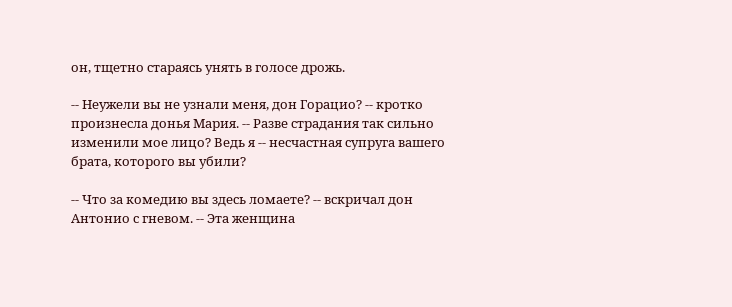он, тщетно стараясь унять в голосе дрожь.

-- Неужели вы не узнали меня, дон Горацио? -- кротко произнесла донья Мария. -- Разве страдания так сильно изменили мое лицо? Ведь я -- несчастная супруга вашего брата, которого вы убили?

-- Что за комедию вы здесь ломаете? -- вскричал дон Антонио с гневом. -- Эта женщина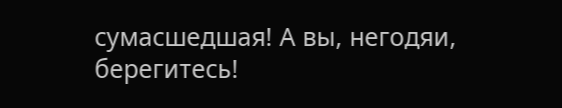сумасшедшая! А вы, негодяи, берегитесь!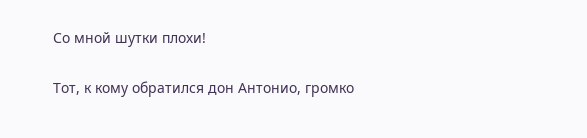Со мной шутки плохи!

Тот, к кому обратился дон Антонио, громко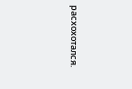расхохотался.